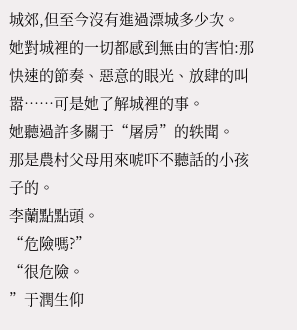城郊,但至今沒有進過漂城多少次。
她對城裡的一切都感到無由的害怕:那快速的節奏、惡意的眼光、放肆的叫嚣……可是她了解城裡的事。
她聽過許多關于“屠房”的轶聞。
那是農村父母用來唬吓不聽話的小孩子的。
李蘭點點頭。
“危險嗎?”
“很危險。
”于潤生仰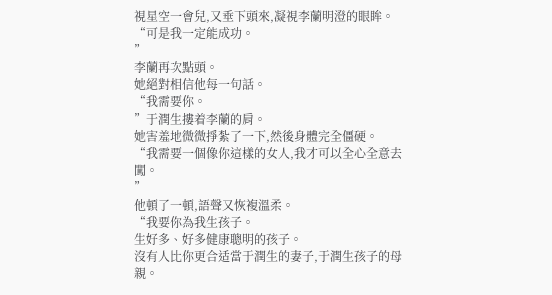視星空一會兒,又垂下頭來,凝視李蘭明澄的眼眸。
“可是我一定能成功。
”
李蘭再次點頭。
她絕對相信他每一句話。
“我需要你。
”于潤生摟着李蘭的肩。
她害羞地微微掙紮了一下,然後身體完全僵硬。
“我需要一個像你這樣的女人,我才可以全心全意去闖。
”
他頓了一頓,語聲又恢複溫柔。
“我要你為我生孩子。
生好多、好多健康聰明的孩子。
沒有人比你更合适當于潤生的妻子,于潤生孩子的母親。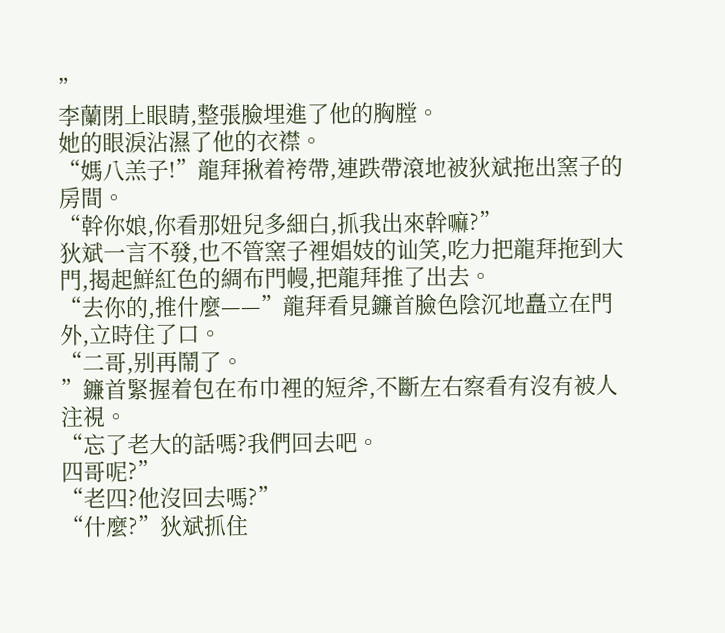”
李蘭閉上眼睛,整張臉埋進了他的胸膛。
她的眼淚沾濕了他的衣襟。
“媽八羔子!”龍拜揪着袴帶,連跌帶滾地被狄斌拖出窯子的房間。
“幹你娘,你看那妞兒多細白,抓我出來幹嘛?”
狄斌一言不發,也不管窯子裡娼妓的讪笑,吃力把龍拜拖到大門,揭起鮮紅色的綢布門幔,把龍拜推了出去。
“去你的,推什麼——”龍拜看見鐮首臉色陰沉地矗立在門外,立時住了口。
“二哥,别再鬧了。
”鐮首緊握着包在布巾裡的短斧,不斷左右察看有沒有被人注視。
“忘了老大的話嗎?我們回去吧。
四哥呢?”
“老四?他沒回去嗎?”
“什麼?”狄斌抓住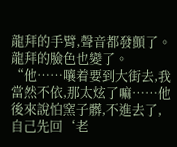龍拜的手臂,聲音都發顫了。
龍拜的臉色也變了。
“他……嚷着要到大街去,我當然不依,那太炫了嘛……他後來說怕窯子髒,不進去了,自己先回‘老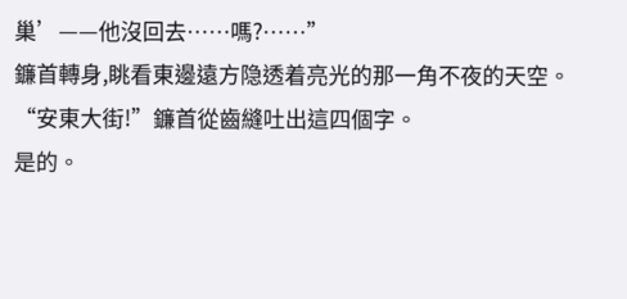巢’——他沒回去……嗎?……”
鐮首轉身,眺看東邊遠方隐透着亮光的那一角不夜的天空。
“安東大街!”鐮首從齒縫吐出這四個字。
是的。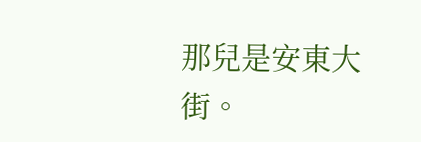那兒是安東大街。